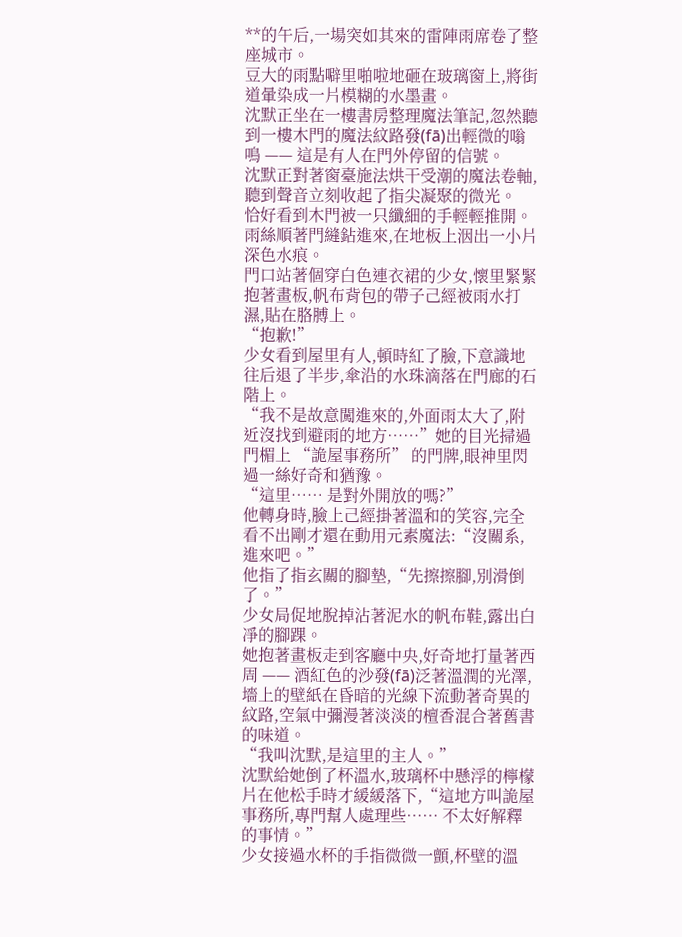**的午后,一場突如其來的雷陣雨席卷了整座城市。
豆大的雨點噼里啪啦地砸在玻璃窗上,將街道暈染成一片模糊的水墨畫。
沈默正坐在一樓書房整理魔法筆記,忽然聽到一樓木門的魔法紋路發(fā)出輕微的嗡鳴 —— 這是有人在門外停留的信號。
沈默正對著窗臺施法烘干受潮的魔法卷軸,聽到聲音立刻收起了指尖凝聚的微光。
恰好看到木門被一只纖細的手輕輕推開。
雨絲順著門縫鉆進來,在地板上洇出一小片深色水痕。
門口站著個穿白色連衣裙的少女,懷里緊緊抱著畫板,帆布背包的帶子己經被雨水打濕,貼在胳膊上。
“抱歉!”
少女看到屋里有人,頓時紅了臉,下意識地往后退了半步,傘沿的水珠滴落在門廊的石階上。
“我不是故意闖進來的,外面雨太大了,附近沒找到避雨的地方……”她的目光掃過門楣上 “詭屋事務所” 的門牌,眼神里閃過一絲好奇和猶豫。
“這里…… 是對外開放的嗎?”
他轉身時,臉上己經掛著溫和的笑容,完全看不出剛才還在動用元素魔法:“沒關系,進來吧。”
他指了指玄關的腳墊,“先擦擦腳,別滑倒了。”
少女局促地脫掉沾著泥水的帆布鞋,露出白凈的腳踝。
她抱著畫板走到客廳中央,好奇地打量著西周 —— 酒紅色的沙發(fā)泛著溫潤的光澤,墻上的壁紙在昏暗的光線下流動著奇異的紋路,空氣中彌漫著淡淡的檀香混合著舊書的味道。
“我叫沈默,是這里的主人。”
沈默給她倒了杯溫水,玻璃杯中懸浮的檸檬片在他松手時才緩緩落下,“這地方叫詭屋事務所,專門幫人處理些…… 不太好解釋的事情。”
少女接過水杯的手指微微一顫,杯壁的溫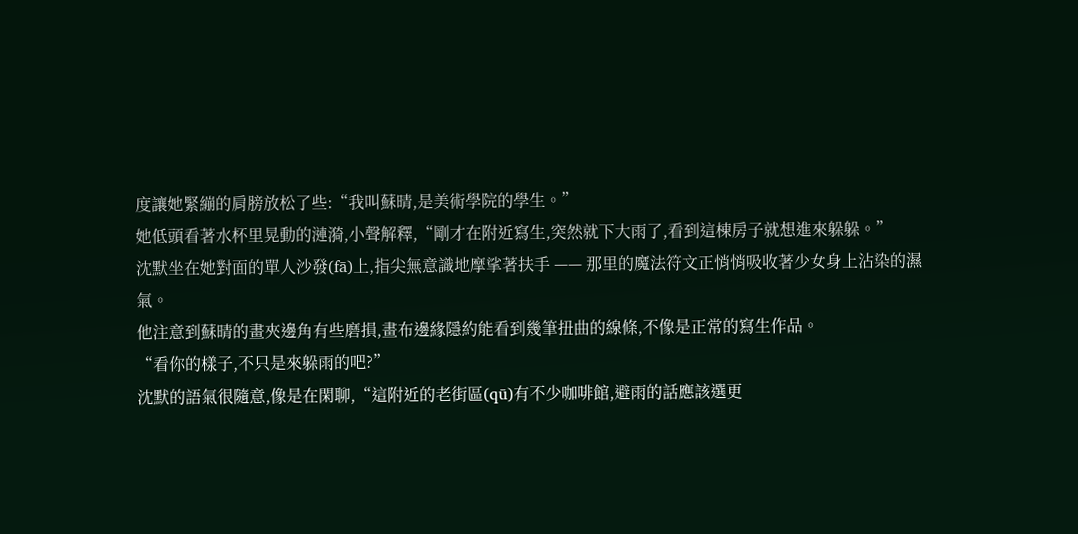度讓她緊繃的肩膀放松了些:“我叫蘇晴,是美術學院的學生。”
她低頭看著水杯里晃動的漣漪,小聲解釋,“剛才在附近寫生,突然就下大雨了,看到這棟房子就想進來躲躲。”
沈默坐在她對面的單人沙發(fā)上,指尖無意識地摩挲著扶手 —— 那里的魔法符文正悄悄吸收著少女身上沾染的濕氣。
他注意到蘇晴的畫夾邊角有些磨損,畫布邊緣隱約能看到幾筆扭曲的線條,不像是正常的寫生作品。
“看你的樣子,不只是來躲雨的吧?”
沈默的語氣很隨意,像是在閑聊,“這附近的老街區(qū)有不少咖啡館,避雨的話應該選更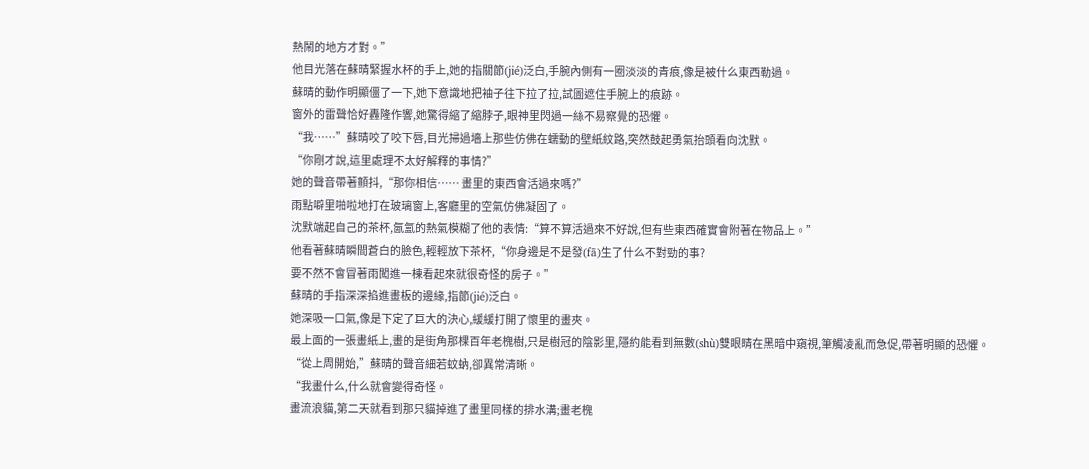熱鬧的地方才對。”
他目光落在蘇晴緊握水杯的手上,她的指關節(jié)泛白,手腕內側有一圈淡淡的青痕,像是被什么東西勒過。
蘇晴的動作明顯僵了一下,她下意識地把袖子往下拉了拉,試圖遮住手腕上的痕跡。
窗外的雷聲恰好轟隆作響,她驚得縮了縮脖子,眼神里閃過一絲不易察覺的恐懼。
“我……”蘇晴咬了咬下唇,目光掃過墻上那些仿佛在蠕動的壁紙紋路,突然鼓起勇氣抬頭看向沈默。
“你剛才說,這里處理不太好解釋的事情?”
她的聲音帶著顫抖,“那你相信…… 畫里的東西會活過來嗎?”
雨點噼里啪啦地打在玻璃窗上,客廳里的空氣仿佛凝固了。
沈默端起自己的茶杯,氤氳的熱氣模糊了他的表情:“算不算活過來不好說,但有些東西確實會附著在物品上。”
他看著蘇晴瞬間蒼白的臉色,輕輕放下茶杯,“你身邊是不是發(fā)生了什么不對勁的事?
要不然不會冒著雨闖進一棟看起來就很奇怪的房子。”
蘇晴的手指深深掐進畫板的邊緣,指節(jié)泛白。
她深吸一口氣,像是下定了巨大的決心,緩緩打開了懷里的畫夾。
最上面的一張畫紙上,畫的是街角那棵百年老槐樹,只是樹冠的陰影里,隱約能看到無數(shù)雙眼睛在黑暗中窺視,筆觸凌亂而急促,帶著明顯的恐懼。
“從上周開始,”蘇晴的聲音細若蚊蚋,卻異常清晰。
“我畫什么,什么就會變得奇怪。
畫流浪貓,第二天就看到那只貓掉進了畫里同樣的排水溝;畫老槐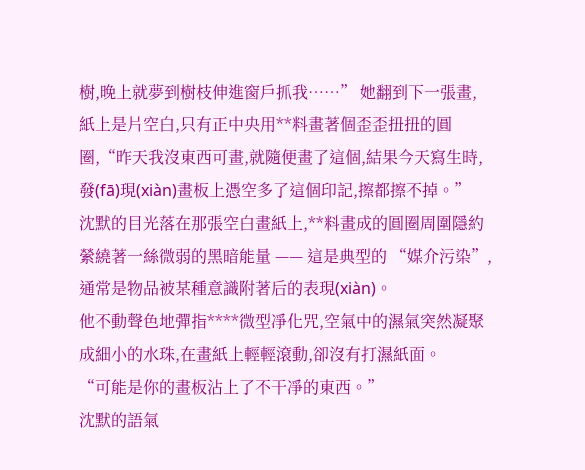樹,晚上就夢到樹枝伸進窗戶抓我……” 她翻到下一張畫,紙上是片空白,只有正中央用**料畫著個歪歪扭扭的圓圈,“昨天我沒東西可畫,就隨便畫了這個,結果今天寫生時,發(fā)現(xiàn)畫板上憑空多了這個印記,擦都擦不掉。”
沈默的目光落在那張空白畫紙上,**料畫成的圓圈周圍隱約縈繞著一絲微弱的黑暗能量 —— 這是典型的 “媒介污染”,通常是物品被某種意識附著后的表現(xiàn)。
他不動聲色地彈指****微型凈化咒,空氣中的濕氣突然凝聚成細小的水珠,在畫紙上輕輕滾動,卻沒有打濕紙面。
“可能是你的畫板沾上了不干凈的東西。”
沈默的語氣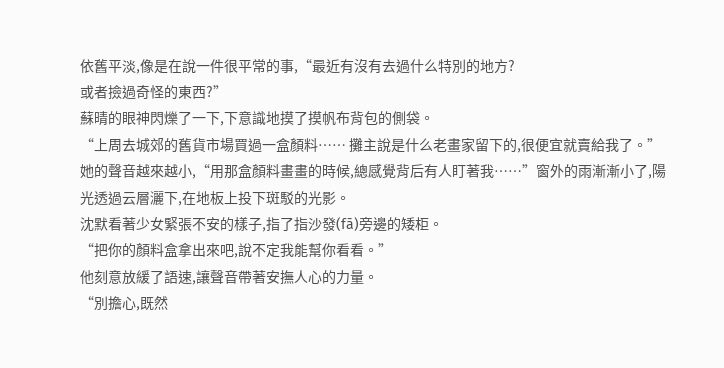依舊平淡,像是在說一件很平常的事,“最近有沒有去過什么特別的地方?
或者撿過奇怪的東西?”
蘇晴的眼神閃爍了一下,下意識地摸了摸帆布背包的側袋。
“上周去城郊的舊貨市場買過一盒顏料…… 攤主說是什么老畫家留下的,很便宜就賣給我了。”
她的聲音越來越小,“用那盒顏料畫畫的時候,總感覺背后有人盯著我……”窗外的雨漸漸小了,陽光透過云層灑下,在地板上投下斑駁的光影。
沈默看著少女緊張不安的樣子,指了指沙發(fā)旁邊的矮柜。
“把你的顏料盒拿出來吧,說不定我能幫你看看。”
他刻意放緩了語速,讓聲音帶著安撫人心的力量。
“別擔心,既然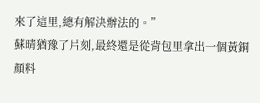來了這里,總有解決辦法的。”
蘇晴猶豫了片刻,最終還是從背包里拿出一個黃銅顏料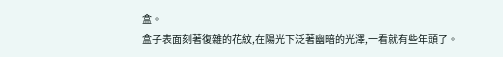盒。
盒子表面刻著復雜的花紋,在陽光下泛著幽暗的光澤,一看就有些年頭了。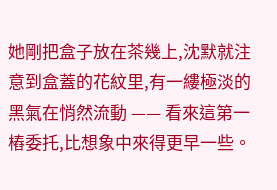她剛把盒子放在茶幾上,沈默就注意到盒蓋的花紋里,有一縷極淡的黑氣在悄然流動 —— 看來這第一樁委托,比想象中來得更早一些。